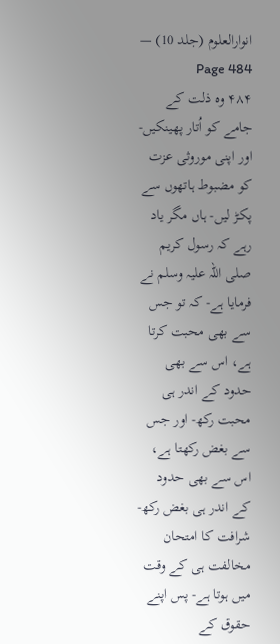انوارالعلوم (جلد 10) — Page 484
۴۸۴ وہ ذلت کے جامے کو اُتار پھینکیں- اور اپنی موروثی عزت کو مضبوط ہاتھوں سے پکڑ لیں- ہاں مگر یاد رہے کہ رسول کریم صلی اللہ علیہ وسلم نے فرمایا ہے- کہ تو جس سے بھی محبت کرتا ہے، اس سے بھی حدود کے اندر ہی محبت رکھ- اور جس سے بغض رکھتا ہے، اس سے بھی حدود کے اندر ہی بغض رکھ- شرافت کا امتحان مخالفت ہی کے وقت میں ہوتا ہے- پس اپنے حقوق کے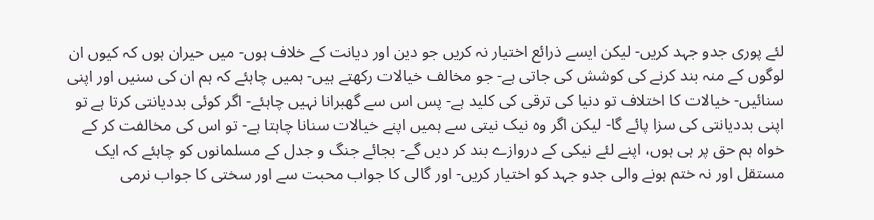لئے پوری جدو جہد کریں- لیکن ایسے ذرائع اختیار نہ کریں جو دین اور دیانت کے خلاف ہوں- میں حیران ہوں کہ کیوں ان لوگوں کے منہ بند کرنے کی کوشش کی جاتی ہے- جو مخالف خیالات رکھتے ہیں- ہمیں چاہئے کہ ہم ان کی سنیں اور اپنی سنائیں- خیالات کا اختلاف تو دنیا کی ترقی کی کلید ہے- پس اس سے گھبرانا نہیں چاہئے- اگر کوئی بددیانتی کرتا ہے تو اپنی بددیانتی کی سزا پائے گا- لیکن اگر وہ نیک نیتی سے ہمیں اپنے خیالات سنانا چاہتا ہے- تو اس کی مخالفت کر کے خواہ ہم حق پر ہی ہوں، اپنے لئے نیکی کے دروازے بند کر دیں گے- بجائے جنگ و جدل کے مسلمانوں کو چاہئے کہ ایک مستقل اور نہ ختم ہونے والی جدو جہد کو اختیار کریں- اور گالی کا جواب محبت سے اور سختی کا جواب نرمی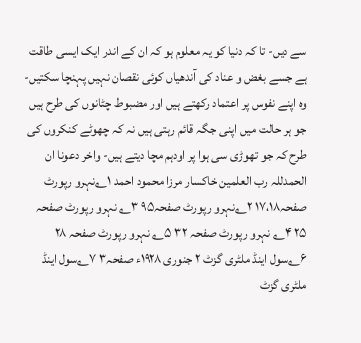سے دیں- تا کہ دنیا کو یہ معلوم ہو کہ ان کے اندر ایک ایسی طاقت ہے جسے بغض و عناد کی آندھیاں کوئی نقصان نہیں پہنچا سکتیں- وہ اپنے نفوس پر اعتماد رکھتے ہیں اور مضبوط چٹانوں کی طرح ہیں جو ہر حالت میں اپنی جگہ قائم رہتی ہیں نہ کہ چھوٹے کنکروں کی طرح کہ جو تھوڑی سی ہوا پر اودہم مچا دیتے ہیں- واخر دعونا ان الحمدللہ رب العلمین خاکسار مرزا محمود احمد ۱؎نہرو رپورٹ صفحہ۱۷،۱۸ ۲؎نہرو رپورٹ صفحہ۹۵ ۳؎ نہرو رپورٹ صفحہ ۲۵ ۴؎ نہرو رپورٹ صفحہ ۳۲ ۵؎ نہرو رپورٹ صفحہ ۲۸ ۶؎سول اینڈ ملٹری گزٹ ۲ جنوری ۱۹۲۸ء صفحہ۳ ۷؎سول اینڈ ملٹری گزٹ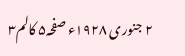۲ جنوری ۱۹۲۸ء صفحہ۵ کالم۳